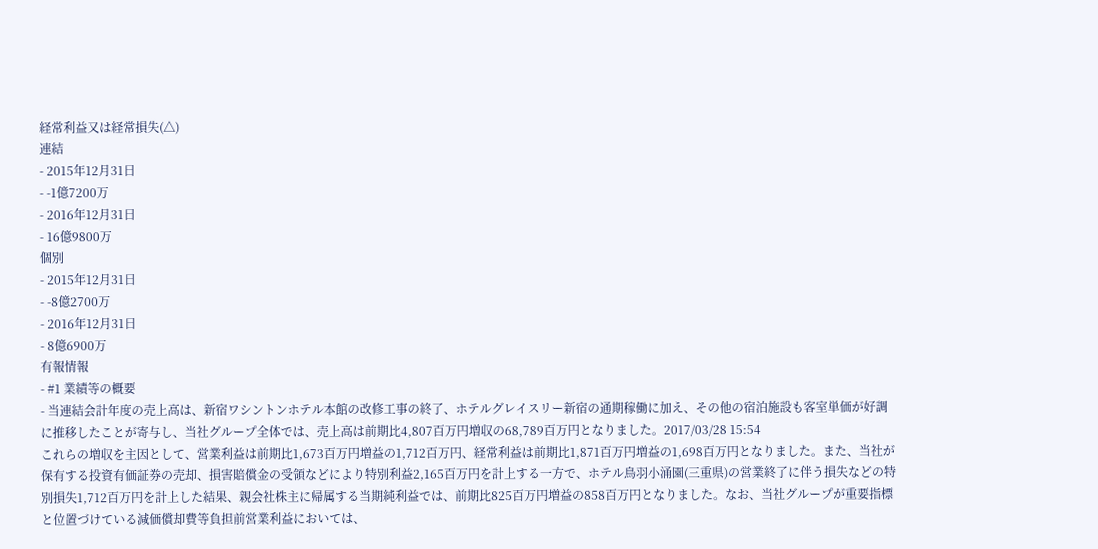経常利益又は経常損失(△)
連結
- 2015年12月31日
- -1億7200万
- 2016年12月31日
- 16億9800万
個別
- 2015年12月31日
- -8億2700万
- 2016年12月31日
- 8億6900万
有報情報
- #1 業績等の概要
- 当連結会計年度の売上高は、新宿ワシントンホテル本館の改修工事の終了、ホテルグレイスリー新宿の通期稼働に加え、その他の宿泊施設も客室単価が好調に推移したことが寄与し、当社グループ全体では、売上高は前期比4,807百万円増収の68,789百万円となりました。2017/03/28 15:54
これらの増収を主因として、営業利益は前期比1,673百万円増益の1,712百万円、経常利益は前期比1,871百万円増益の1,698百万円となりました。また、当社が保有する投資有価証券の売却、損害賠償金の受領などにより特別利益2,165百万円を計上する一方で、ホテル鳥羽小涌園(三重県)の営業終了に伴う損失などの特別損失1,712百万円を計上した結果、親会社株主に帰属する当期純利益では、前期比825百万円増益の858百万円となりました。なお、当社グループが重要指標と位置づけている減価償却費等負担前営業利益においては、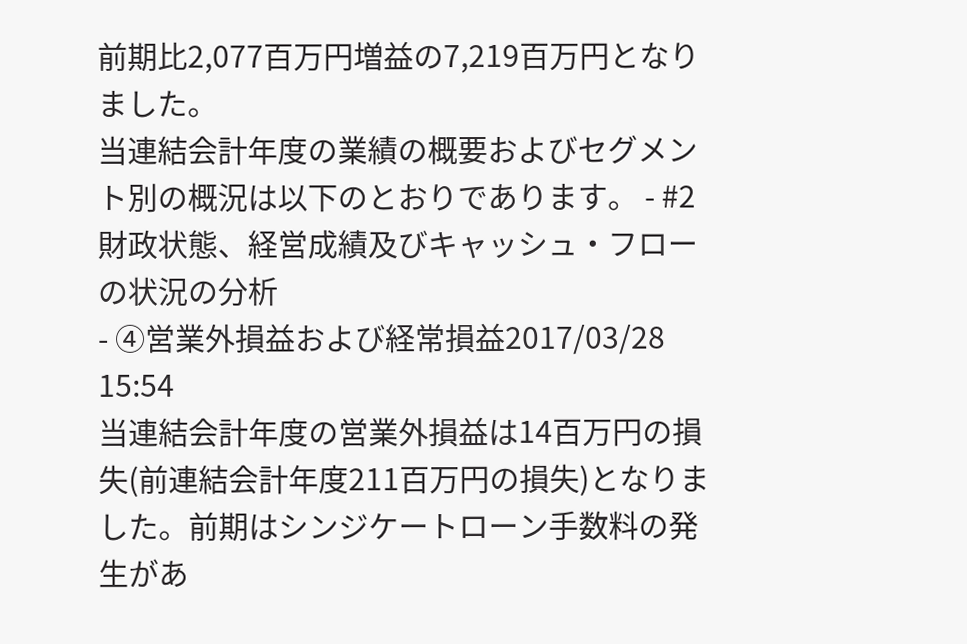前期比2,077百万円増益の7,219百万円となりました。
当連結会計年度の業績の概要およびセグメント別の概況は以下のとおりであります。 - #2 財政状態、経営成績及びキャッシュ・フローの状況の分析
- ④営業外損益および経常損益2017/03/28 15:54
当連結会計年度の営業外損益は14百万円の損失(前連結会計年度211百万円の損失)となりました。前期はシンジケートローン手数料の発生があ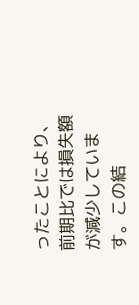ったことにより、前期比では損失額が減少しています。この結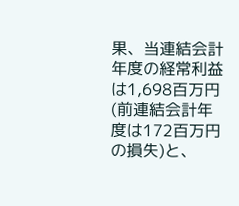果、当連結会計年度の経常利益は1,698百万円(前連結会計年度は172百万円の損失)と、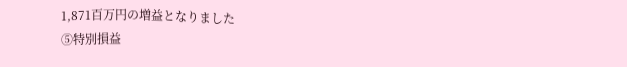1,871百万円の増益となりました
⑤特別損益